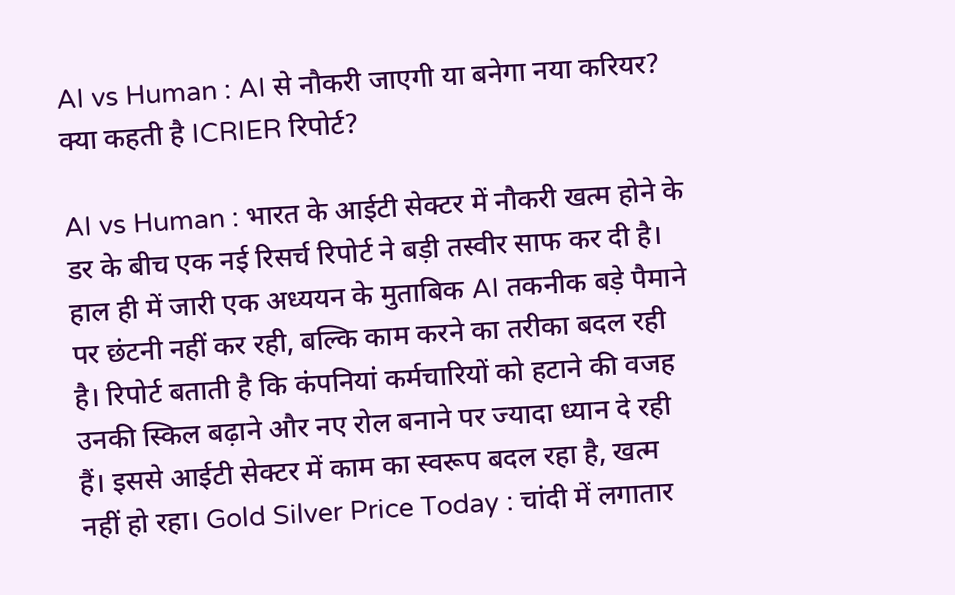AI vs Human : AI से नौकरी जाएगी या बनेगा नया करियर? क्या कहती है ICRIER रिपोर्ट?

AI vs Human : भारत के आईटी सेक्टर में नौकरी खत्म होने के डर के बीच एक नई रिसर्च रिपोर्ट ने बड़ी तस्वीर साफ कर दी है। हाल ही में जारी एक अध्ययन के मुताबिक AI तकनीक बड़े पैमाने पर छंटनी नहीं कर रही, बल्कि काम करने का तरीका बदल रही है। रिपोर्ट बताती है कि कंपनियां कर्मचारियों को हटाने की वजह उनकी स्किल बढ़ाने और नए रोल बनाने पर ज्यादा ध्यान दे रही हैं। इससे आईटी सेक्टर में काम का स्वरूप बदल रहा है, खत्म नहीं हो रहा। Gold Silver Price Today : चांदी में लगातार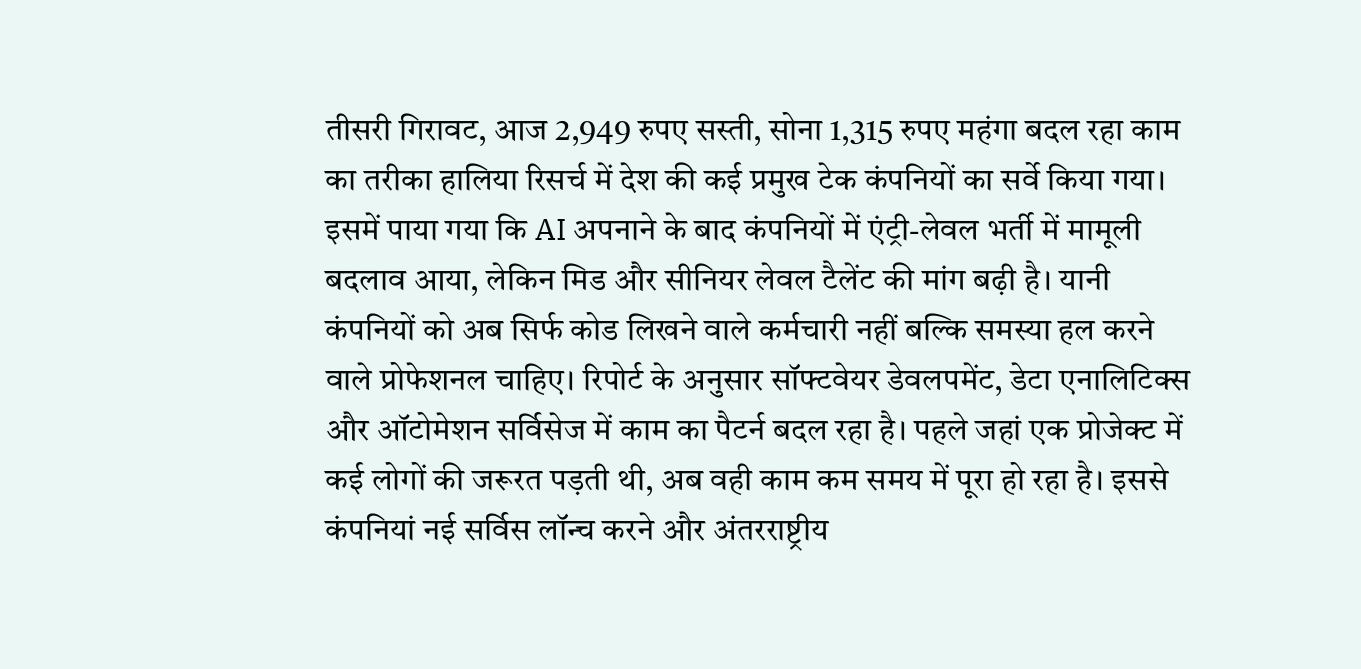तीसरी गिरावट, आज 2,949 रुपए सस्ती, सोना 1,315 रुपए महंगा बदल रहा काम का तरीका हालिया रिसर्च में देश की कई प्रमुख टेक कंपनियों का सर्वे किया गया। इसमें पाया गया कि AI अपनाने के बाद कंपनियों में एंट्री-लेवल भर्ती में मामूली बदलाव आया, लेकिन मिड और सीनियर लेवल टैलेंट की मांग बढ़ी है। यानी कंपनियों को अब सिर्फ कोड लिखने वाले कर्मचारी नहीं बल्कि समस्या हल करने वाले प्रोफेशनल चाहिए। रिपोर्ट के अनुसार सॉफ्टवेयर डेवलपमेंट, डेटा एनालिटिक्स और ऑटोमेशन सर्विसेज में काम का पैटर्न बदल रहा है। पहले जहां एक प्रोजेक्ट में कई लोगों की जरूरत पड़ती थी, अब वही काम कम समय में पूरा हो रहा है। इससे कंपनियां नई सर्विस लॉन्च करने और अंतरराष्ट्रीय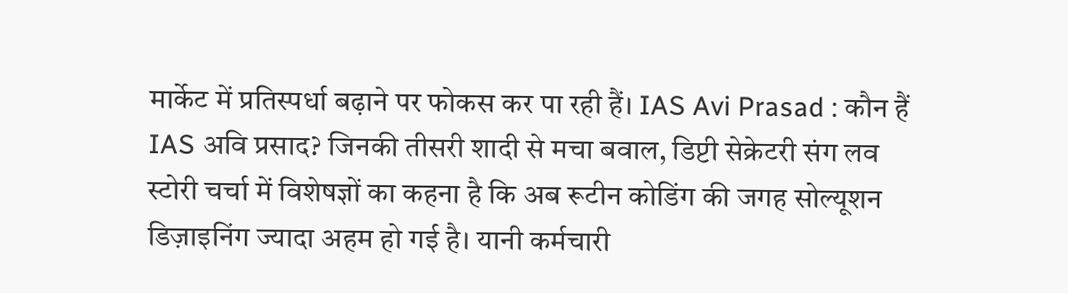मार्केट में प्रतिस्पर्धा बढ़ाने पर फोकस कर पा रही हैं। IAS Avi Prasad : कौन हैं IAS अवि प्रसाद? जिनकी तीसरी शादी से मचा बवाल, डिप्टी सेक्रेटरी संग लव स्टोरी चर्चा में विशेषज्ञों का कहना है कि अब रूटीन कोडिंग की जगह सोल्यूशन डिज़ाइनिंग ज्यादा अहम हो गई है। यानी कर्मचारी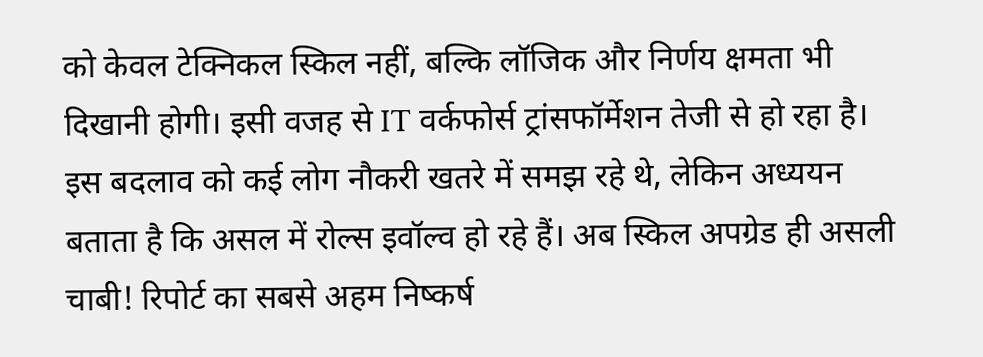को केवल टेक्निकल स्किल नहीं, बल्कि लॉजिक और निर्णय क्षमता भी दिखानी होगी। इसी वजह से IT वर्कफोर्स ट्रांसफॉर्मेशन तेजी से हो रहा है। इस बदलाव को कई लोग नौकरी खतरे में समझ रहे थे, लेकिन अध्ययन बताता है कि असल में रोल्स इवॉल्व हो रहे हैं। अब स्किल अपग्रेड ही असली चाबी! रिपोर्ट का सबसे अहम निष्कर्ष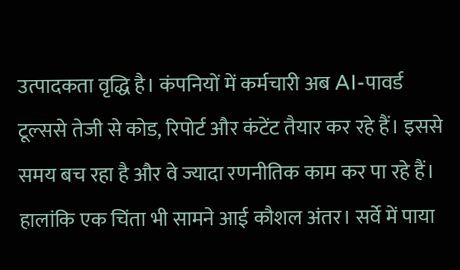उत्पादकता वृद्धि है। कंपनियों में कर्मचारी अब AI-पावर्ड टूल्ससे तेजी से कोड, रिपोर्ट और कंटेंट तैयार कर रहे हैं। इससे समय बच रहा है और वे ज्यादा रणनीतिक काम कर पा रहे हैं। हालांकि एक चिंता भी सामने आई कौशल अंतर। सर्वे में पाया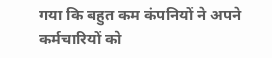गया कि बहुत कम कंपनियों ने अपने कर्मचारियों को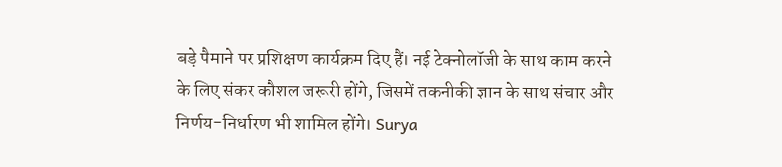बड़े पैमाने पर प्रशिक्षण कार्यक्रम दिए हैं। नई टेक्नोलॉजी के साथ काम करने के लिए संकर कौशल जरूरी होंगे, जिसमें तकनीकी ज्ञान के साथ संचार और निर्णय-निर्धारण भी शामिल होंगे। Surya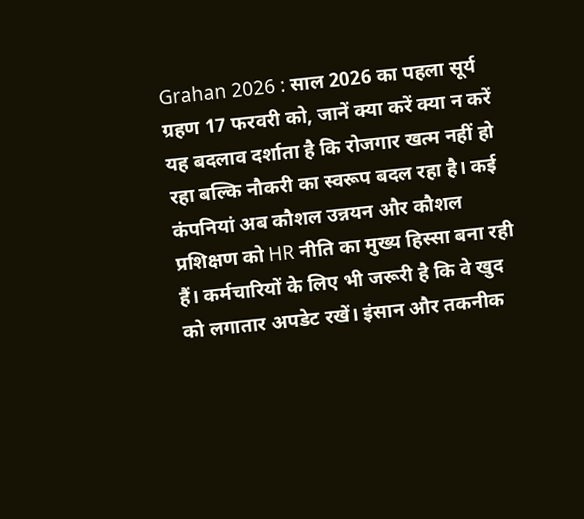Grahan 2026 : साल 2026 का पहला सूर्य ग्रहण 17 फरवरी को, जानें क्या करें क्या न करें यह बदलाव दर्शाता है कि रोजगार खत्म नहीं हो रहा बल्कि नौकरी का स्वरूप बदल रहा है। कई कंपनियां अब कौशल उन्नयन और कौशल प्रशिक्षण को HR नीति का मुख्य हिस्सा बना रही हैं। कर्मचारियों के लिए भी जरूरी है कि वे खुद को लगातार अपडेट रखें। इंसान और तकनीक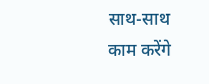साथ-साथ काम करेंगे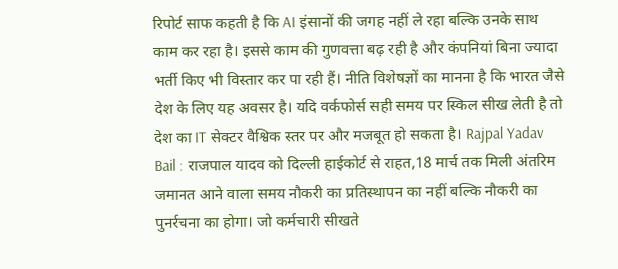रिपोर्ट साफ कहती है कि AI इंसानों की जगह नहीं ले रहा बल्कि उनके साथ काम कर रहा है। इससे काम की गुणवत्ता बढ़ रही है और कंपनियां बिना ज्यादा भर्ती किए भी विस्तार कर पा रही हैं। नीति विशेषज्ञों का मानना है कि भारत जैसे देश के लिए यह अवसर है। यदि वर्कफोर्स सही समय पर स्किल सीख लेती है तो देश का IT सेक्टर वैश्विक स्तर पर और मजबूत हो सकता है। Rajpal Yadav Bail : राजपाल यादव को दिल्ली हाईकोर्ट से राहत,18 मार्च तक मिली अंतरिम जमानत आने वाला समय नौकरी का प्रतिस्थापन का नहीं बल्कि नौकरी का पुनर्रचना का होगा। जो कर्मचारी सीखते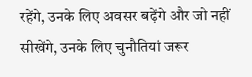रहेंगे, उनके लिए अवसर बढ़ेंगे और जो नहीं सीखेंगे, उनके लिए चुनौतियां जरूर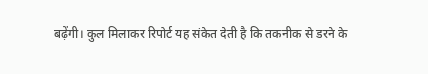बढ़ेंगी। कुल मिलाकर रिपोर्ट यह संकेत देती है कि तकनीक से डरने के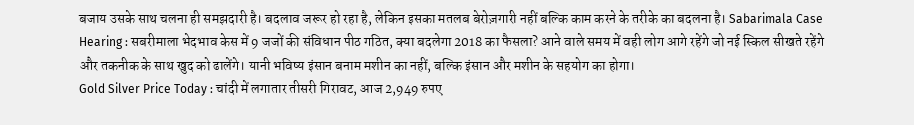बजाय उसके साथ चलना ही समझदारी है। बदलाव जरूर हो रहा है, लेकिन इसका मतलब बेरोज़गारी नहीं बल्कि काम करने के तरीके का बदलना है। Sabarimala Case Hearing : सबरीमाला भेदभाव केस में 9 जजों की संविधान पीठ गठित, क्या बदलेगा 2018 का फैसला? आने वाले समय में वही लोग आगे रहेंगे जो नई स्किल सीखते रहेंगे और तकनीक के साथ खुद को ढालेंगे। यानी भविष्य इंसान बनाम मशीन का नहीं, बल्कि इंसान और मशीन के सहयोग का होगा।
Gold Silver Price Today : चांदी में लगातार तीसरी गिरावट, आज 2,949 रुपए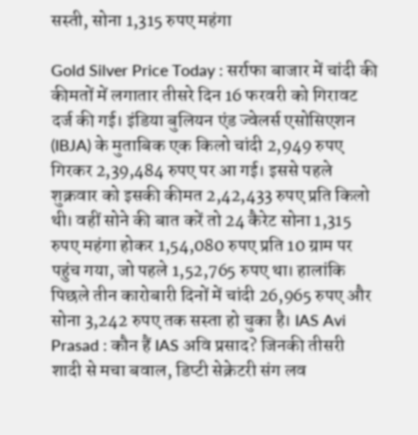सस्ती, सोना 1,315 रुपए महंगा

Gold Silver Price Today : सर्राफा बाजार में चांदी की कीमतों में लगातार तीसरे दिन 16 फरवरी को गिरावट दर्ज की गई। इंडिया बुलियन एंड ज्वेलर्स एसोसिएशन (IBJA) के मुताबिक एक किलो चांदी 2,949 रुपए गिरकर 2,39,484 रुपए पर आ गई। इससे पहले शुक्रवार को इसकी कीमत 2,42,433 रुपए प्रति किलो थी। वहीं सोने की बात करें तो 24 कैरेट सोना 1,315 रुपए महंगा होकर 1,54,080 रुपए प्रति 10 ग्राम पर पहुंच गया, जो पहले 1,52,765 रुपए था। हालांकि पिछले तीन कारोबारी दिनों में चांदी 26,965 रुपए और सोना 3,242 रुपए तक सस्ता हो चुका है। IAS Avi Prasad : कौन हैं IAS अवि प्रसाद? जिनकी तीसरी शादी से मचा बवाल, डिप्टी सेक्रेटरी संग लव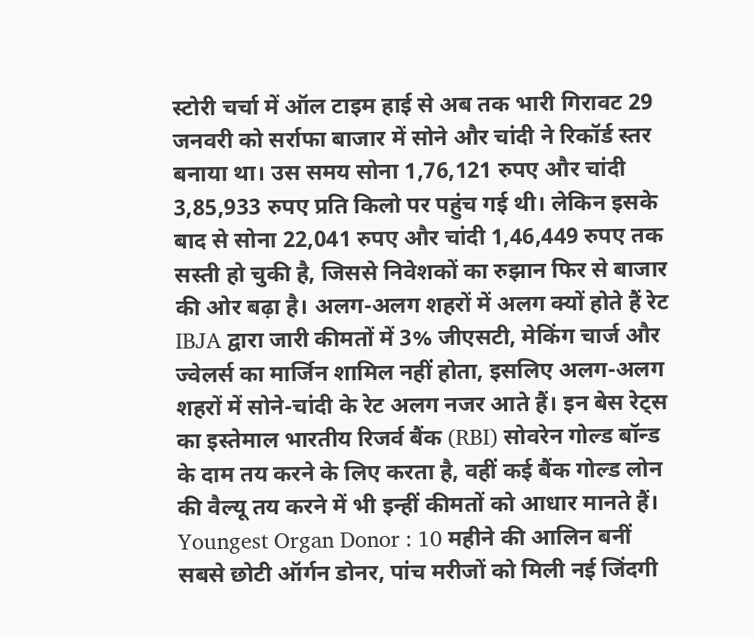स्टोरी चर्चा में ऑल टाइम हाई से अब तक भारी गिरावट 29 जनवरी को सर्राफा बाजार में सोने और चांदी ने रिकॉर्ड स्तर बनाया था। उस समय सोना 1,76,121 रुपए और चांदी 3,85,933 रुपए प्रति किलो पर पहुंच गई थी। लेकिन इसके बाद से सोना 22,041 रुपए और चांदी 1,46,449 रुपए तक सस्ती हो चुकी है, जिससे निवेशकों का रुझान फिर से बाजार की ओर बढ़ा है। अलग-अलग शहरों में अलग क्यों होते हैं रेट IBJA द्वारा जारी कीमतों में 3% जीएसटी, मेकिंग चार्ज और ज्वेलर्स का मार्जिन शामिल नहीं होता, इसलिए अलग-अलग शहरों में सोने-चांदी के रेट अलग नजर आते हैं। इन बेस रेट्स का इस्तेमाल भारतीय रिजर्व बैंक (RBI) सोवरेन गोल्ड बॉन्ड के दाम तय करने के लिए करता है, वहीं कई बैंक गोल्ड लोन की वैल्यू तय करने में भी इन्हीं कीमतों को आधार मानते हैं। Youngest Organ Donor : 10 महीने की आलिन बनीं सबसे छोटी ऑर्गन डोनर, पांच मरीजों को मिली नई जिंदगी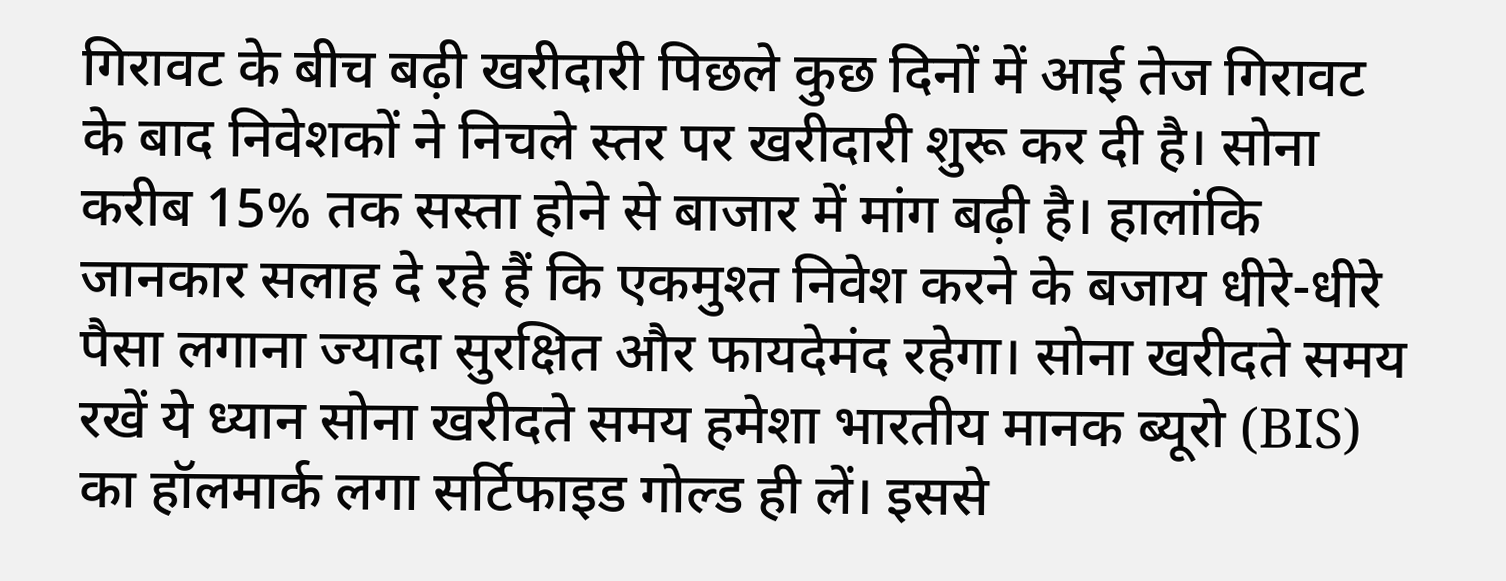गिरावट के बीच बढ़ी खरीदारी पिछले कुछ दिनों में आई तेज गिरावट के बाद निवेशकों ने निचले स्तर पर खरीदारी शुरू कर दी है। सोना करीब 15% तक सस्ता होने से बाजार में मांग बढ़ी है। हालांकि जानकार सलाह दे रहे हैं कि एकमुश्त निवेश करने के बजाय धीरे-धीरे पैसा लगाना ज्यादा सुरक्षित और फायदेमंद रहेगा। सोना खरीदते समय रखें ये ध्यान सोना खरीदते समय हमेशा भारतीय मानक ब्यूरो (BIS) का हॉलमार्क लगा सर्टिफाइड गोल्ड ही लें। इससे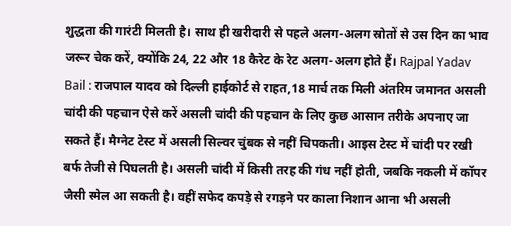शुद्धता की गारंटी मिलती है। साथ ही खरीदारी से पहले अलग-अलग स्रोतों से उस दिन का भाव जरूर चेक करें, क्योंकि 24, 22 और 18 कैरेट के रेट अलग-अलग होते हैं। Rajpal Yadav Bail : राजपाल यादव को दिल्ली हाईकोर्ट से राहत,18 मार्च तक मिली अंतरिम जमानत असली चांदी की पहचान ऐसे करें असली चांदी की पहचान के लिए कुछ आसान तरीके अपनाए जा सकते हैं। मैग्नेट टेस्ट में असली सिल्वर चुंबक से नहीं चिपकती। आइस टेस्ट में चांदी पर रखी बर्फ तेजी से पिघलती है। असली चांदी में किसी तरह की गंध नहीं होती, जबकि नकली में कॉपर जैसी स्मेल आ सकती है। वहीं सफेद कपड़े से रगड़ने पर काला निशान आना भी असली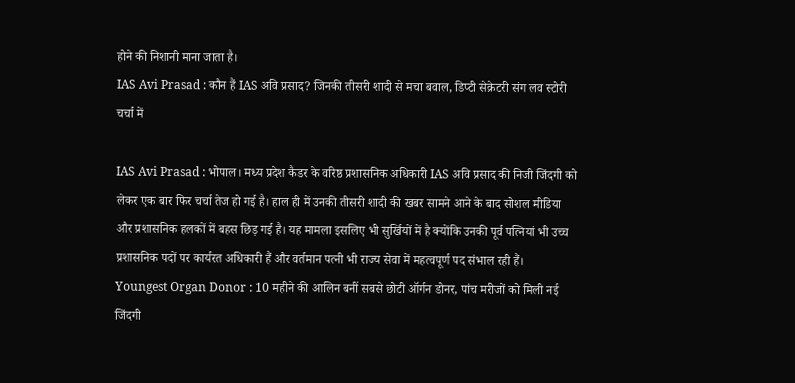होने की निशानी माना जाता है।
IAS Avi Prasad : कौन हैं IAS अवि प्रसाद? जिनकी तीसरी शादी से मचा बवाल, डिप्टी सेक्रेटरी संग लव स्टोरी चर्चा में

IAS Avi Prasad : भोपाल। मध्य प्रदेश कैडर के वरिष्ठ प्रशासनिक अधिकारी IAS अवि प्रसाद की निजी जिंदगी को लेकर एक बार फिर चर्चा तेज हो गई है। हाल ही में उनकी तीसरी शादी की खबर सामने आने के बाद सोशल मीडिया और प्रशासनिक हलकों में बहस छिड़ गई है। यह मामला इसलिए भी सुर्खियों में है क्योंकि उनकी पूर्व पत्नियां भी उच्च प्रशासनिक पदों पर कार्यरत अधिकारी हैं और वर्तमान पत्नी भी राज्य सेवा में महत्वपूर्ण पद संभाल रही हैं। Youngest Organ Donor : 10 महीने की आलिन बनीं सबसे छोटी ऑर्गन डोनर, पांच मरीजों को मिली नई जिंदगी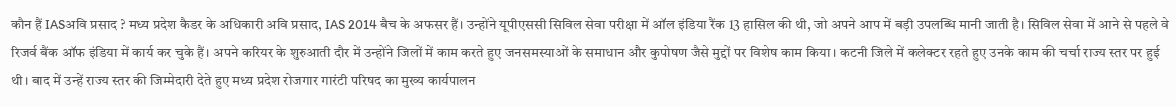कौन हैं IASअवि प्रसाद ? मध्य प्रदेश कैडर के अधिकारी अवि प्रसाद, IAS 2014 बैच के अफसर हैं। उन्होंने यूपीएससी सिविल सेवा परीक्षा में ऑल इंडिया रैंक 13 हासिल की थी, जो अपने आप में बड़ी उपलब्धि मानी जाती है। सिविल सेवा में आने से पहले वे रिजर्व बैंक ऑफ इंडिया में कार्य कर चुके हैं। अपने करियर के शुरुआती दौर में उन्होंने जिलों में काम करते हुए जनसमस्याओं के समाधान और कुपोषण जैसे मुद्दों पर विशेष काम किया। कटनी जिले में कलेक्टर रहते हुए उनके काम की चर्चा राज्य स्तर पर हुई थी। बाद में उन्हें राज्य स्तर की जिम्मेदारी देते हुए मध्य प्रदेश रोजगार गारंटी परिषद का मुख्य कार्यपालन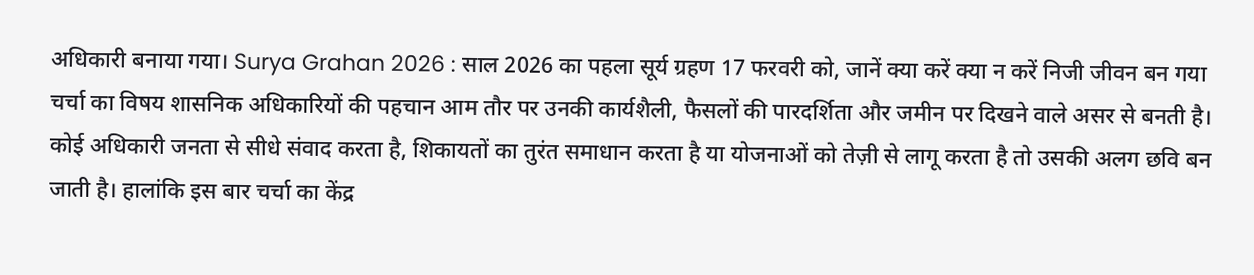अधिकारी बनाया गया। Surya Grahan 2026 : साल 2026 का पहला सूर्य ग्रहण 17 फरवरी को, जानें क्या करें क्या न करें निजी जीवन बन गया चर्चा का विषय शासनिक अधिकारियों की पहचान आम तौर पर उनकी कार्यशैली, फैसलों की पारदर्शिता और जमीन पर दिखने वाले असर से बनती है। कोई अधिकारी जनता से सीधे संवाद करता है, शिकायतों का तुरंत समाधान करता है या योजनाओं को तेज़ी से लागू करता है तो उसकी अलग छवि बन जाती है। हालांकि इस बार चर्चा का केंद्र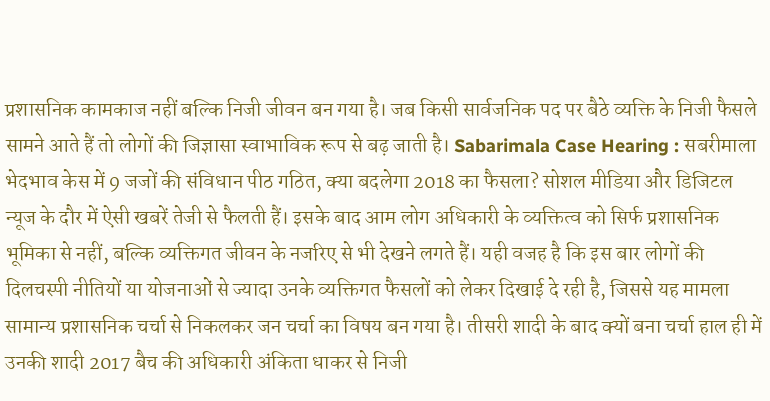प्रशासनिक कामकाज नहीं बल्कि निजी जीवन बन गया है। जब किसी सार्वजनिक पद पर बैठे व्यक्ति के निजी फैसले सामने आते हैं तो लोगों की जिज्ञासा स्वाभाविक रूप से बढ़ जाती है। Sabarimala Case Hearing : सबरीमाला भेदभाव केस में 9 जजों की संविधान पीठ गठित, क्या बदलेगा 2018 का फैसला? सोशल मीडिया और डिजिटल न्यूज के दौर में ऐसी खबरें तेजी से फैलती हैं। इसके बाद आम लोग अधिकारी के व्यक्तित्व को सिर्फ प्रशासनिक भूमिका से नहीं, बल्कि व्यक्तिगत जीवन के नजरिए से भी देखने लगते हैं। यही वजह है कि इस बार लोगों की दिलचस्पी नीतियों या योजनाओं से ज्यादा उनके व्यक्तिगत फैसलों को लेकर दिखाई दे रही है, जिससे यह मामला सामान्य प्रशासनिक चर्चा से निकलकर जन चर्चा का विषय बन गया है। तीसरी शादी के बाद क्यों बना चर्चा हाल ही में उनकी शादी 2017 बैच की अधिकारी अंकिता धाकर से निजी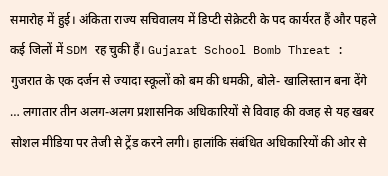समारोह में हुई। अंकिता राज्य सचिवालय में डिप्टी सेक्रेटरी के पद कार्यरत हैं और पहले कई जिलों में SDM रह चुकी हैं। Gujarat School Bomb Threat : गुजरात के एक दर्जन से ज्यादा स्कूलों को बम की धमकी, बोले- खालिस्तान बना देंगे … लगातार तीन अलग-अलग प्रशासनिक अधिकारियों से विवाह की वजह से यह खबर सोशल मीडिया पर तेजी से ट्रेंड करने लगी। हालांकि संबंधित अधिकारियों की ओर से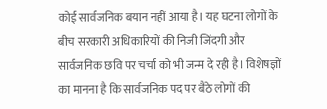कोई सार्वजनिक बयान नहीं आया है। यह घटना लोगों के बीच सरकारी अधिकारियों की निजी जिंदगी और सार्वजनिक छवि पर चर्चा को भी जन्म दे रही है। विशेषज्ञों का मानना है कि सार्वजनिक पद पर बैठे लोगों की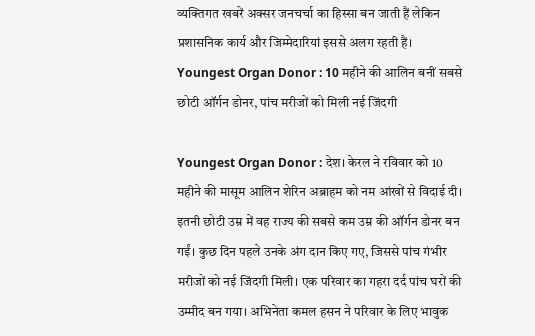व्यक्तिगत खबरें अक्सर जनचर्चा का हिस्सा बन जाती हैं लेकिन प्रशासनिक कार्य और जिम्मेदारियां इससे अलग रहती हैं।
Youngest Organ Donor : 10 महीने की आलिन बनीं सबसे छोटी ऑर्गन डोनर, पांच मरीजों को मिली नई जिंदगी

Youngest Organ Donor : देश। केरल ने रविवार को 10 महीने की मासूम आलिन शेरिन अब्राहम को नम आंखों से विदाई दी। इतनी छोटी उम्र में वह राज्य की सबसे कम उम्र की ऑर्गन डोनर बन गईं। कुछ दिन पहले उनके अंग दान किए गए, जिससे पांच गंभीर मरीजों को नई जिंदगी मिली। एक परिवार का गहरा दर्द पांच घरों की उम्मीद बन गया। अभिनेता कमल हसन ने परिवार के लिए भावुक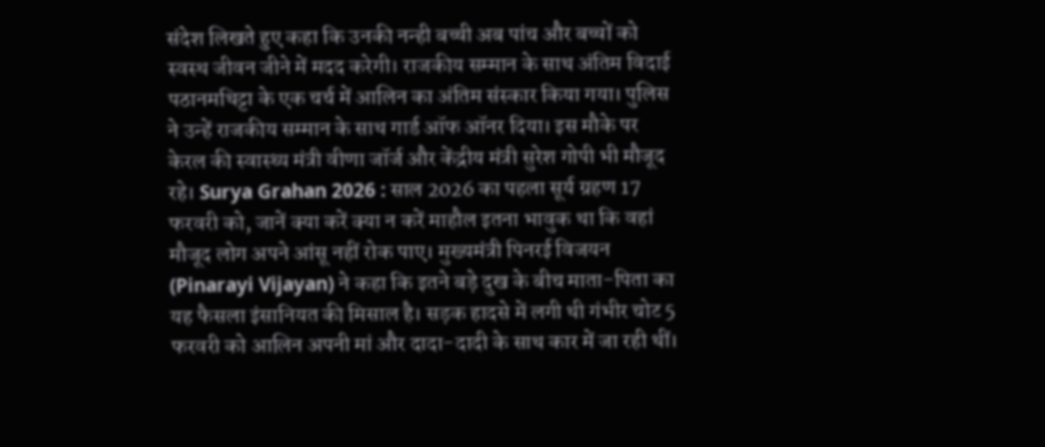संदेश लिखते हुए कहा कि उनकी नन्ही बच्ची अब पांच और बच्चों को स्वस्थ जीवन जीने में मदद करेगी। राजकीय सम्मान के साथ अंतिम विदाई पठानमथिट्टा के एक चर्च में आलिन का अंतिम संस्कार किया गया। पुलिस ने उन्हें राजकीय सम्मान के साथ गार्ड ऑफ ऑनर दिया। इस मौके पर केरल की स्वास्थ्य मंत्री वीणा जॉर्ज और केंद्रीय मंत्री सुरेश गोपी भी मौजूद रहे। Surya Grahan 2026 : साल 2026 का पहला सूर्य ग्रहण 17 फरवरी को, जानें क्या करें क्या न करें माहौल इतना भावुक था कि वहां मौजूद लोग अपने आंसू नहीं रोक पाए। मुख्यमंत्री पिनरई विजयन (Pinarayi Vijayan) ने कहा कि इतने बड़े दुख के बीच माता-पिता का यह फैसला इंसानियत की मिसाल है। सड़क हादसे में लगी थी गंभीर चोट 5 फरवरी को आलिन अपनी मां और दादा-दादी के साथ कार में जा रही थीं।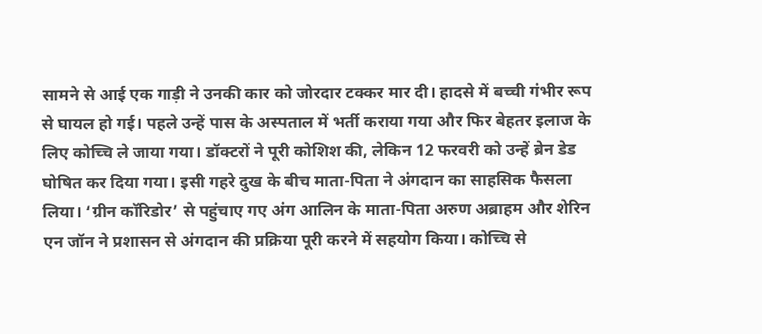सामने से आई एक गाड़ी ने उनकी कार को जोरदार टक्कर मार दी। हादसे में बच्ची गंभीर रूप से घायल हो गई। पहले उन्हें पास के अस्पताल में भर्ती कराया गया और फिर बेहतर इलाज के लिए कोच्चि ले जाया गया। डॉक्टरों ने पूरी कोशिश की, लेकिन 12 फरवरी को उन्हें ब्रेन डेड घोषित कर दिया गया। इसी गहरे दुख के बीच माता-पिता ने अंगदान का साहसिक फैसला लिया। ‘ग्रीन कॉरिडोर’ से पहुंचाए गए अंग आलिन के माता-पिता अरुण अब्राहम और शेरिन एन जॉन ने प्रशासन से अंगदान की प्रक्रिया पूरी करने में सहयोग किया। कोच्चि से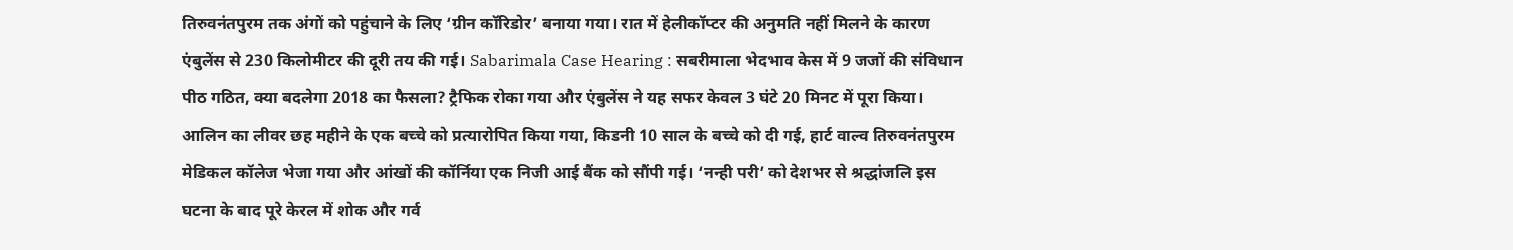तिरुवनंतपुरम तक अंगों को पहुंचाने के लिए ‘ग्रीन कॉरिडोर’ बनाया गया। रात में हेलीकॉप्टर की अनुमति नहीं मिलने के कारण एंबुलेंस से 230 किलोमीटर की दूरी तय की गई। Sabarimala Case Hearing : सबरीमाला भेदभाव केस में 9 जजों की संविधान पीठ गठित, क्या बदलेगा 2018 का फैसला? ट्रैफिक रोका गया और एंबुलेंस ने यह सफर केवल 3 घंटे 20 मिनट में पूरा किया। आलिन का लीवर छह महीने के एक बच्चे को प्रत्यारोपित किया गया, किडनी 10 साल के बच्चे को दी गई, हार्ट वाल्व तिरुवनंतपुरम मेडिकल कॉलेज भेजा गया और आंखों की कॉर्निया एक निजी आई बैंक को सौंपी गई। ‘नन्ही परी’ को देशभर से श्रद्धांजलि इस घटना के बाद पूरे केरल में शोक और गर्व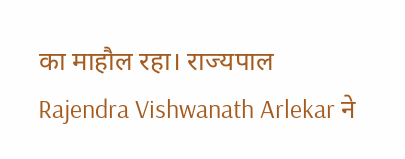का माहौल रहा। राज्यपाल Rajendra Vishwanath Arlekar ने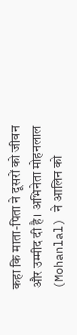कहा कि माता-पिता ने दूसरों को जीवन और उम्मीद दी है। अभिनेता मोहनलाल (Mohanlal) ने आलिन को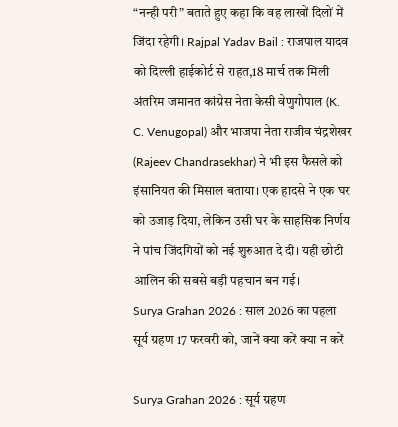“नन्ही परी” बताते हुए कहा कि वह लाखों दिलों में जिंदा रहेगी। Rajpal Yadav Bail : राजपाल यादव को दिल्ली हाईकोर्ट से राहत,18 मार्च तक मिली अंतरिम जमानत कांग्रेस नेता केसी वेणुगोपाल (K. C. Venugopal) और भाजपा नेता राजीव चंद्रशेखर (Rajeev Chandrasekhar) ने भी इस फैसले को इंसानियत की मिसाल बताया। एक हादसे ने एक घर को उजाड़ दिया, लेकिन उसी घर के साहसिक निर्णय ने पांच जिंदगियों को नई शुरुआत दे दी। यही छोटी आलिन की सबसे बड़ी पहचान बन गई।
Surya Grahan 2026 : साल 2026 का पहला सूर्य ग्रहण 17 फरवरी को, जानें क्या करें क्या न करें

Surya Grahan 2026 : सूर्य ग्रहण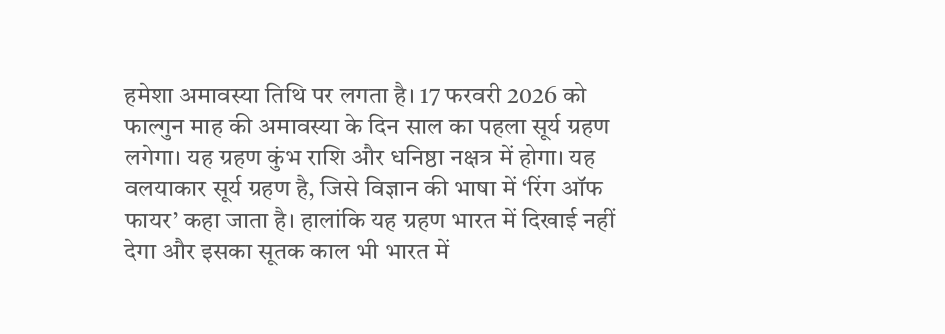हमेशा अमावस्या तिथि पर लगता है। 17 फरवरी 2026 को फाल्गुन माह की अमावस्या के दिन साल का पहला सूर्य ग्रहण लगेगा। यह ग्रहण कुंभ राशि और धनिष्ठा नक्षत्र में होगा। यह वलयाकार सूर्य ग्रहण है, जिसे विज्ञान की भाषा में ‘रिंग ऑफ फायर’ कहा जाता है। हालांकि यह ग्रहण भारत में दिखाई नहीं देगा और इसका सूतक काल भी भारत में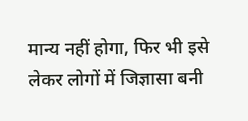मान्य नहीं होगा, फिर भी इसे लेकर लोगों में जिज्ञासा बनी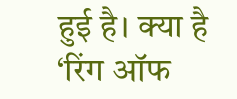हुई है। क्या है ‘रिंग ऑफ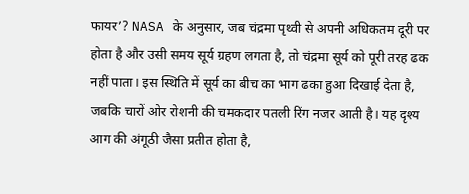फायर’? NASA के अनुसार, जब चंद्रमा पृथ्वी से अपनी अधिकतम दूरी पर होता है और उसी समय सूर्य ग्रहण लगता है, तो चंद्रमा सूर्य को पूरी तरह ढक नहीं पाता। इस स्थिति में सूर्य का बीच का भाग ढका हुआ दिखाई देता है, जबकि चारों ओर रोशनी की चमकदार पतली रिंग नजर आती है। यह दृश्य आग की अंगूठी जैसा प्रतीत होता है,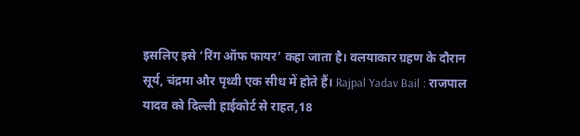इसलिए इसे ‘रिंग ऑफ फायर’ कहा जाता है। वलयाकार ग्रहण के दौरान सूर्य, चंद्रमा और पृथ्वी एक सीध में होते हैं। Rajpal Yadav Bail : राजपाल यादव को दिल्ली हाईकोर्ट से राहत,18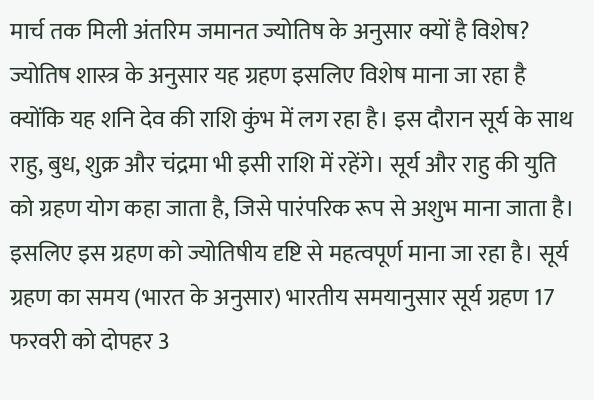मार्च तक मिली अंतरिम जमानत ज्योतिष के अनुसार क्यों है विशेष? ज्योतिष शास्त्र के अनुसार यह ग्रहण इसलिए विशेष माना जा रहा है क्योंकि यह शनि देव की राशि कुंभ में लग रहा है। इस दौरान सूर्य के साथ राहु, बुध, शुक्र और चंद्रमा भी इसी राशि में रहेंगे। सूर्य और राहु की युति को ग्रहण योग कहा जाता है, जिसे पारंपरिक रूप से अशुभ माना जाता है। इसलिए इस ग्रहण को ज्योतिषीय दृष्टि से महत्वपूर्ण माना जा रहा है। सूर्य ग्रहण का समय (भारत के अनुसार) भारतीय समयानुसार सूर्य ग्रहण 17 फरवरी को दोपहर 3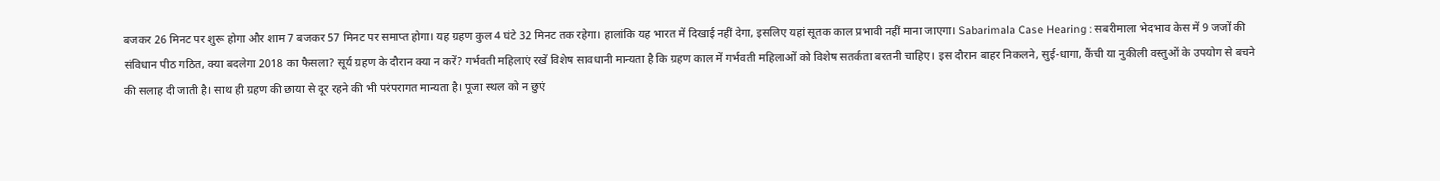बजकर 26 मिनट पर शुरू होगा और शाम 7 बजकर 57 मिनट पर समाप्त होगा। यह ग्रहण कुल 4 घंटे 32 मिनट तक रहेगा। हालांकि यह भारत में दिखाई नहीं देगा, इसलिए यहां सूतक काल प्रभावी नहीं माना जाएगा। Sabarimala Case Hearing : सबरीमाला भेदभाव केस में 9 जजों की संविधान पीठ गठित, क्या बदलेगा 2018 का फैसला? सूर्य ग्रहण के दौरान क्या न करें? गर्भवती महिलाएं रखें विशेष सावधानी मान्यता है कि ग्रहण काल में गर्भवती महिलाओं को विशेष सतर्कता बरतनी चाहिए। इस दौरान बाहर निकलने, सुई-धागा, कैंची या नुकीली वस्तुओं के उपयोग से बचने की सलाह दी जाती है। साथ ही ग्रहण की छाया से दूर रहने की भी परंपरागत मान्यता है। पूजा स्थल को न छुएं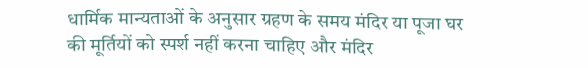धार्मिक मान्यताओं के अनुसार ग्रहण के समय मंदिर या पूजा घर की मूर्तियों को स्पर्श नहीं करना चाहिए और मंदिर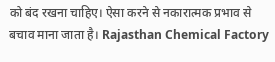को बंद रखना चाहिए। ऐसा करने से नकारात्मक प्रभाव से बचाव माना जाता है। Rajasthan Chemical Factory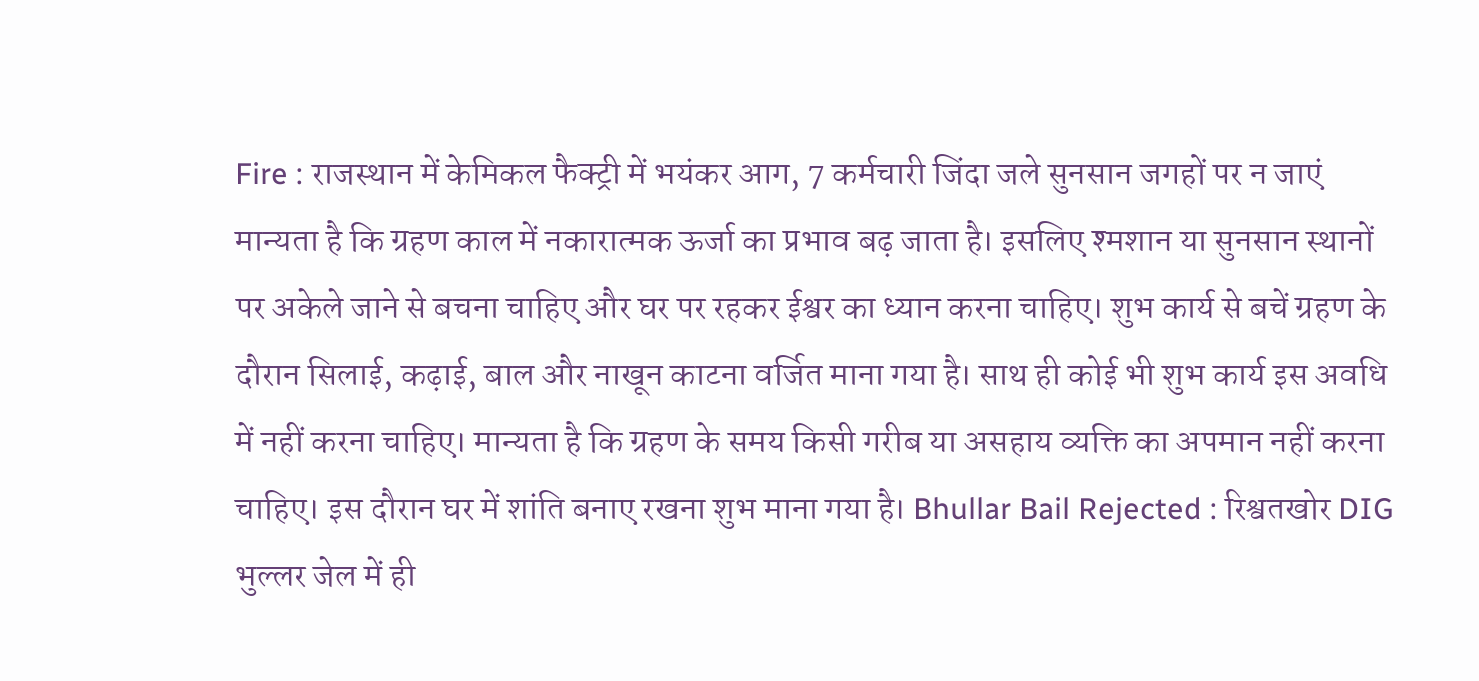Fire : राजस्थान में केमिकल फैक्ट्री में भयंकर आग, 7 कर्मचारी जिंदा जले सुनसान जगहों पर न जाएं मान्यता है कि ग्रहण काल में नकारात्मक ऊर्जा का प्रभाव बढ़ जाता है। इसलिए श्मशान या सुनसान स्थानों पर अकेले जाने से बचना चाहिए और घर पर रहकर ईश्वर का ध्यान करना चाहिए। शुभ कार्य से बचें ग्रहण के दौरान सिलाई, कढ़ाई, बाल और नाखून काटना वर्जित माना गया है। साथ ही कोई भी शुभ कार्य इस अवधि में नहीं करना चाहिए। मान्यता है कि ग्रहण के समय किसी गरीब या असहाय व्यक्ति का अपमान नहीं करना चाहिए। इस दौरान घर में शांति बनाए रखना शुभ माना गया है। Bhullar Bail Rejected : रिश्वतखोर DIG भुल्लर जेल में ही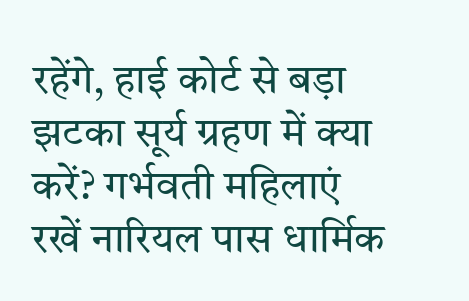रहेंगे, हाई कोर्ट से बड़ा झटका सूर्य ग्रहण में क्या करें? गर्भवती महिलाएं रखें नारियल पास धार्मिक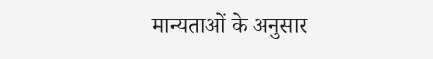मान्यताओं के अनुसार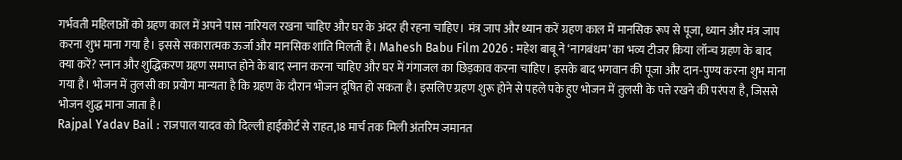गर्भवती महिलाओं को ग्रहण काल में अपने पास नारियल रखना चाहिए और घर के अंदर ही रहना चाहिए। मंत्र जाप और ध्यान करें ग्रहण काल में मानसिक रूप से पूजा, ध्यान और मंत्र जाप करना शुभ माना गया है। इससे सकारात्मक ऊर्जा और मानसिक शांति मिलती है। Mahesh Babu Film 2026 : महेश बाबू ने ‘नागबंधम’ का भव्य टीजर किया लॉन्च ग्रहण के बाद क्या करें? स्नान और शुद्धिकरण ग्रहण समाप्त होने के बाद स्नान करना चाहिए और घर में गंगाजल का छिड़काव करना चाहिए। इसके बाद भगवान की पूजा और दान-पुण्य करना शुभ माना गया है। भोजन में तुलसी का प्रयोग मान्यता है कि ग्रहण के दौरान भोजन दूषित हो सकता है। इसलिए ग्रहण शुरू होने से पहले पके हुए भोजन में तुलसी के पत्ते रखने की परंपरा है, जिससे भोजन शुद्ध माना जाता है।
Rajpal Yadav Bail : राजपाल यादव को दिल्ली हाईकोर्ट से राहत,18 मार्च तक मिली अंतरिम जमानत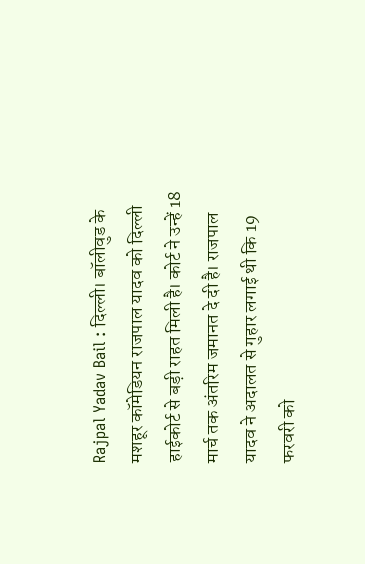Rajpal Yadav Bail : दिल्ली। बॉलीवुड के मशहूर कॉमेडियन राजपाल यादव को दिल्ली हाईकोर्ट से बड़ी राहत मिली है। कोर्ट ने उन्हें 18 मार्च तक अंतरिम जमानत दे दी है। राजपाल यादव ने अदालत से गुहार लगाई थी कि 19 फरवरी को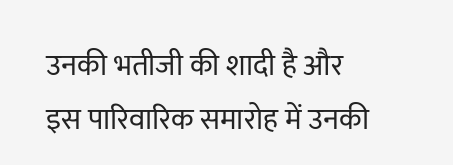उनकी भतीजी की शादी है और इस पारिवारिक समारोह में उनकी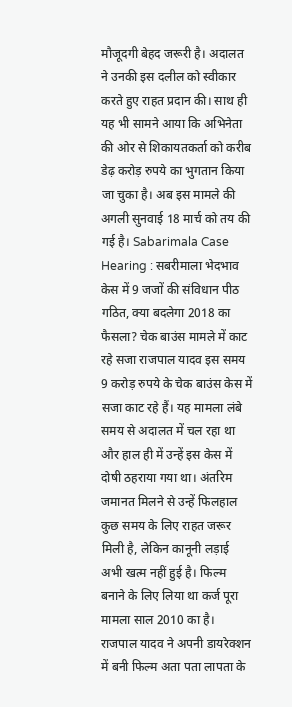मौजूदगी बेहद जरूरी है। अदालत ने उनकी इस दलील को स्वीकार करते हुए राहत प्रदान की। साथ ही यह भी सामने आया कि अभिनेता की ओर से शिकायतकर्ता को करीब डेढ़ करोड़ रुपये का भुगतान किया जा चुका है। अब इस मामले की अगली सुनवाई 18 मार्च को तय की गई है। Sabarimala Case Hearing : सबरीमाला भेदभाव केस में 9 जजों की संविधान पीठ गठित, क्या बदलेगा 2018 का फैसला? चेक बाउंस मामले में काट रहे सजा राजपाल यादव इस समय 9 करोड़ रुपये के चेक बाउंस केस में सजा काट रहे हैं। यह मामला लंबे समय से अदालत में चल रहा था और हाल ही में उन्हें इस केस में दोषी ठहराया गया था। अंतरिम जमानत मिलने से उन्हें फिलहाल कुछ समय के लिए राहत जरूर मिली है, लेकिन कानूनी लड़ाई अभी खत्म नहीं हुई है। फिल्म बनाने के लिए लिया था कर्ज पूरा मामला साल 2010 का है। राजपाल यादव ने अपनी डायरेक्शन में बनी फिल्म अता पता लापता के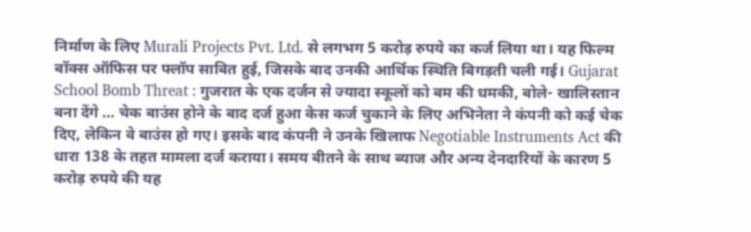निर्माण के लिए Murali Projects Pvt. Ltd. से लगभग 5 करोड़ रुपये का कर्ज लिया था। यह फिल्म बॉक्स ऑफिस पर फ्लॉप साबित हुई, जिसके बाद उनकी आर्थिक स्थिति बिगड़ती चली गई। Gujarat School Bomb Threat : गुजरात के एक दर्जन से ज्यादा स्कूलों को बम की धमकी, बोले- खालिस्तान बना देंगे … चेक बाउंस होने के बाद दर्ज हुआ केस कर्ज चुकाने के लिए अभिनेता ने कंपनी को कई चेक दिए, लेकिन वे बाउंस हो गए। इसके बाद कंपनी ने उनके खिलाफ Negotiable Instruments Act की धारा 138 के तहत मामला दर्ज कराया। समय बीतने के साथ ब्याज और अन्य देनदारियों के कारण 5 करोड़ रुपये की यह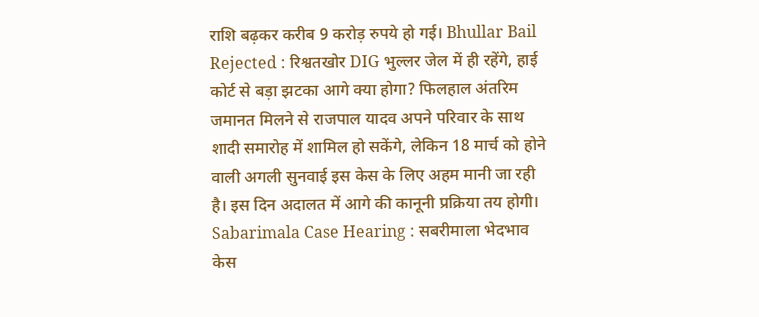राशि बढ़कर करीब 9 करोड़ रुपये हो गई। Bhullar Bail Rejected : रिश्वतखोर DIG भुल्लर जेल में ही रहेंगे, हाई कोर्ट से बड़ा झटका आगे क्या होगा? फिलहाल अंतरिम जमानत मिलने से राजपाल यादव अपने परिवार के साथ शादी समारोह में शामिल हो सकेंगे, लेकिन 18 मार्च को होने वाली अगली सुनवाई इस केस के लिए अहम मानी जा रही है। इस दिन अदालत में आगे की कानूनी प्रक्रिया तय होगी।
Sabarimala Case Hearing : सबरीमाला भेदभाव केस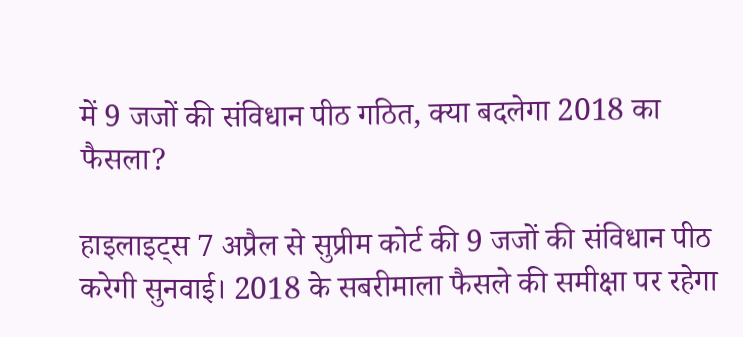में 9 जजों की संविधान पीठ गठित, क्या बदलेगा 2018 का फैसला?

हाइलाइट्स 7 अप्रैल से सुप्रीम कोर्ट की 9 जजों की संविधान पीठ करेगी सुनवाई। 2018 के सबरीमाला फैसले की समीक्षा पर रहेगा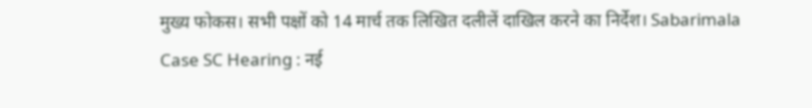मुख्य फोकस। सभी पक्षों को 14 मार्च तक लिखित दलीलें दाखिल करने का निर्देश। Sabarimala Case SC Hearing : नई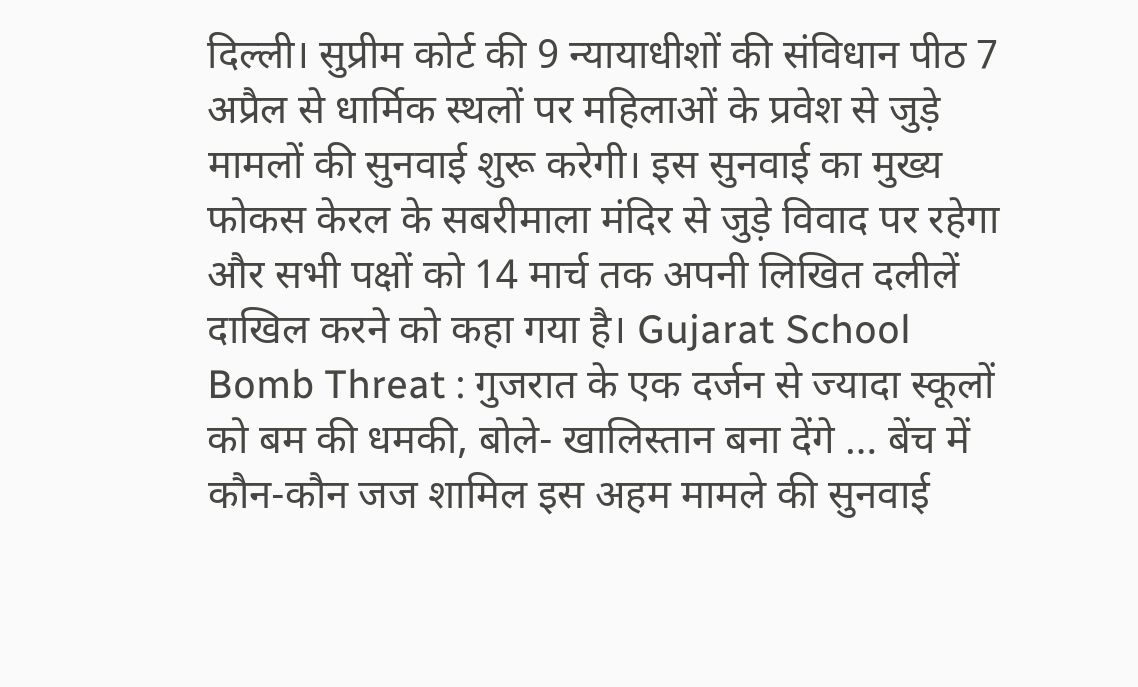दिल्ली। सुप्रीम कोर्ट की 9 न्यायाधीशों की संविधान पीठ 7 अप्रैल से धार्मिक स्थलों पर महिलाओं के प्रवेश से जुड़े मामलों की सुनवाई शुरू करेगी। इस सुनवाई का मुख्य फोकस केरल के सबरीमाला मंदिर से जुड़े विवाद पर रहेगा और सभी पक्षों को 14 मार्च तक अपनी लिखित दलीलें दाखिल करने को कहा गया है। Gujarat School Bomb Threat : गुजरात के एक दर्जन से ज्यादा स्कूलों को बम की धमकी, बोले- खालिस्तान बना देंगे … बेंच में कौन-कौन जज शामिल इस अहम मामले की सुनवाई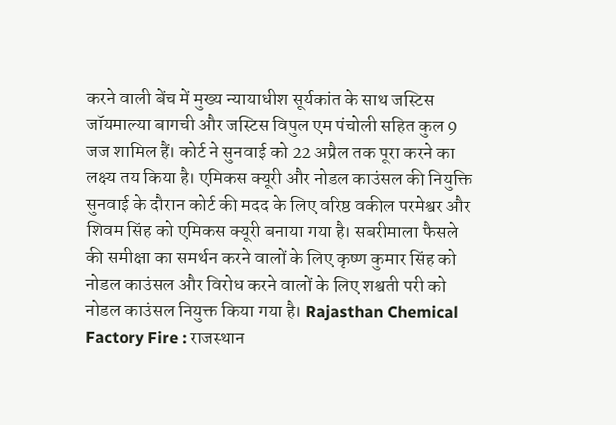करने वाली बेंच में मुख्य न्यायाधीश सूर्यकांत के साथ जस्टिस जॉयमाल्या बागची और जस्टिस विपुल एम पंचोली सहित कुल 9 जज शामिल हैं। कोर्ट ने सुनवाई को 22 अप्रैल तक पूरा करने का लक्ष्य तय किया है। एमिकस क्यूरी और नोडल काउंसल की नियुक्ति सुनवाई के दौरान कोर्ट की मदद के लिए वरिष्ठ वकील परमेश्वर और शिवम सिंह को एमिकस क्यूरी बनाया गया है। सबरीमाला फैसले की समीक्षा का समर्थन करने वालों के लिए कृष्ण कुमार सिंह को नोडल काउंसल और विरोध करने वालों के लिए शश्वती परी को नोडल काउंसल नियुक्त किया गया है। Rajasthan Chemical Factory Fire : राजस्थान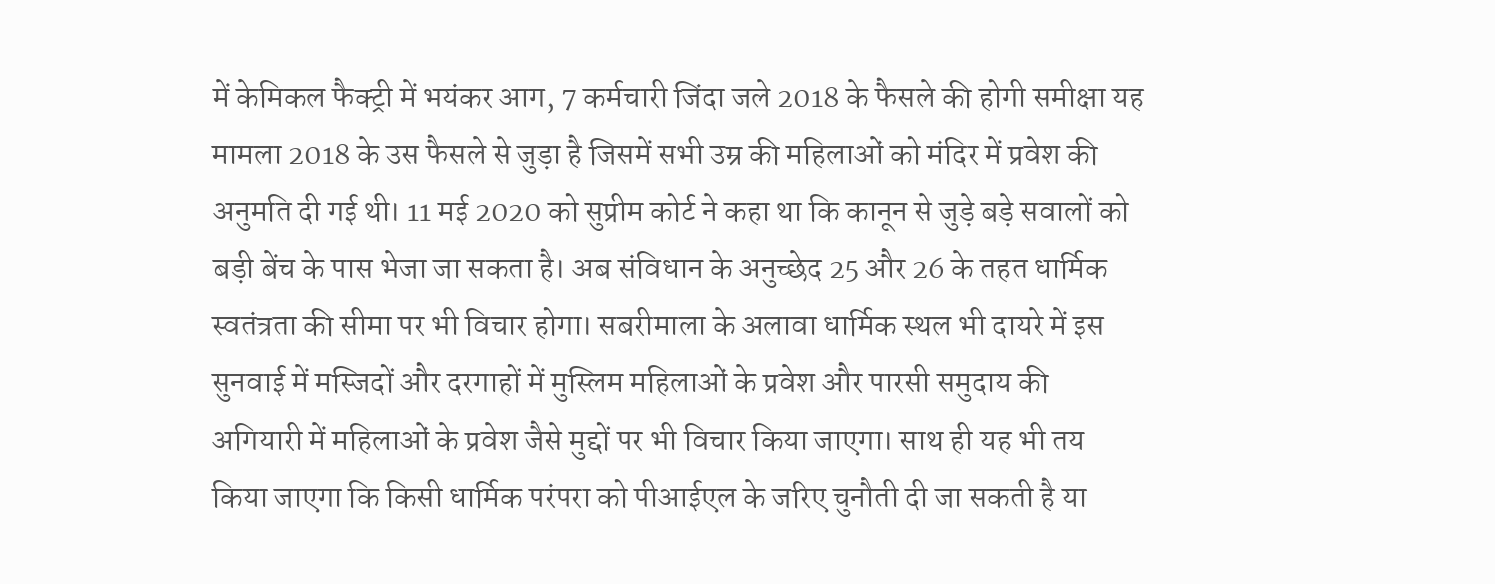में केमिकल फैक्ट्री में भयंकर आग, 7 कर्मचारी जिंदा जले 2018 के फैसले की होगी समीक्षा यह मामला 2018 के उस फैसले से जुड़ा है जिसमें सभी उम्र की महिलाओं को मंदिर में प्रवेश की अनुमति दी गई थी। 11 मई 2020 को सुप्रीम कोर्ट ने कहा था कि कानून से जुड़े बड़े सवालों को बड़ी बेंच के पास भेजा जा सकता है। अब संविधान के अनुच्छेद 25 और 26 के तहत धार्मिक स्वतंत्रता की सीमा पर भी विचार होगा। सबरीमाला के अलावा धार्मिक स्थल भी दायरे में इस सुनवाई में मस्जिदों और दरगाहों में मुस्लिम महिलाओं के प्रवेश और पारसी समुदाय की अगियारी में महिलाओं के प्रवेश जैसे मुद्दों पर भी विचार किया जाएगा। साथ ही यह भी तय किया जाएगा कि किसी धार्मिक परंपरा को पीआईएल के जरिए चुनौती दी जा सकती है या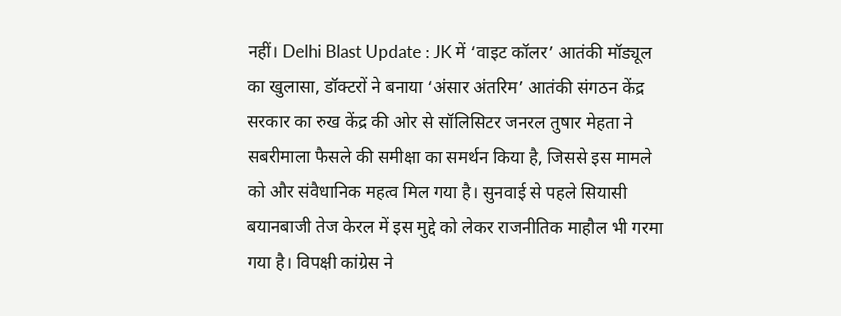नहीं। Delhi Blast Update : JK में ‘वाइट कॉलर’ आतंकी मॉड्यूल का खुलासा, डॉक्टरों ने बनाया ‘अंसार अंतरिम’ आतंकी संगठन केंद्र सरकार का रुख केंद्र की ओर से सॉलिसिटर जनरल तुषार मेहता ने सबरीमाला फैसले की समीक्षा का समर्थन किया है, जिससे इस मामले को और संवैधानिक महत्व मिल गया है। सुनवाई से पहले सियासी बयानबाजी तेज केरल में इस मुद्दे को लेकर राजनीतिक माहौल भी गरमा गया है। विपक्षी कांग्रेस ने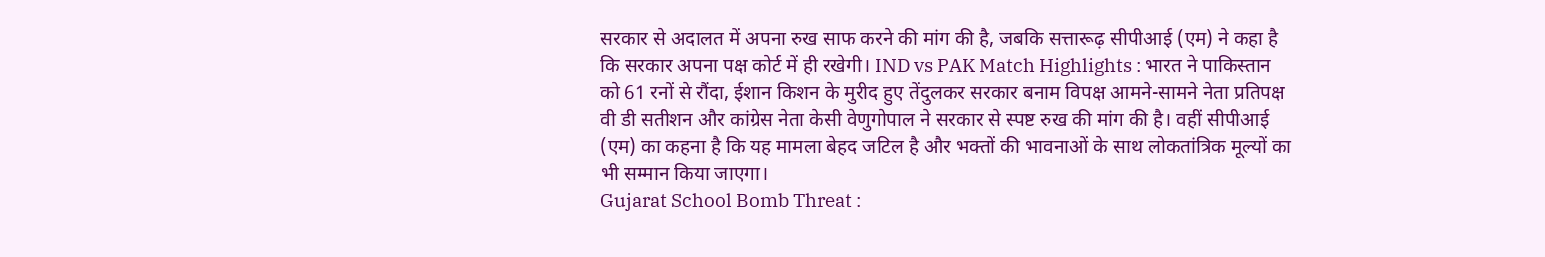सरकार से अदालत में अपना रुख साफ करने की मांग की है, जबकि सत्तारूढ़ सीपीआई (एम) ने कहा है कि सरकार अपना पक्ष कोर्ट में ही रखेगी। IND vs PAK Match Highlights : भारत ने पाकिस्तान को 61 रनों से रौंदा, ईशान किशन के मुरीद हुए तेंदुलकर सरकार बनाम विपक्ष आमने-सामने नेता प्रतिपक्ष वी डी सतीशन और कांग्रेस नेता केसी वेणुगोपाल ने सरकार से स्पष्ट रुख की मांग की है। वहीं सीपीआई (एम) का कहना है कि यह मामला बेहद जटिल है और भक्तों की भावनाओं के साथ लोकतांत्रिक मूल्यों का भी सम्मान किया जाएगा।
Gujarat School Bomb Threat :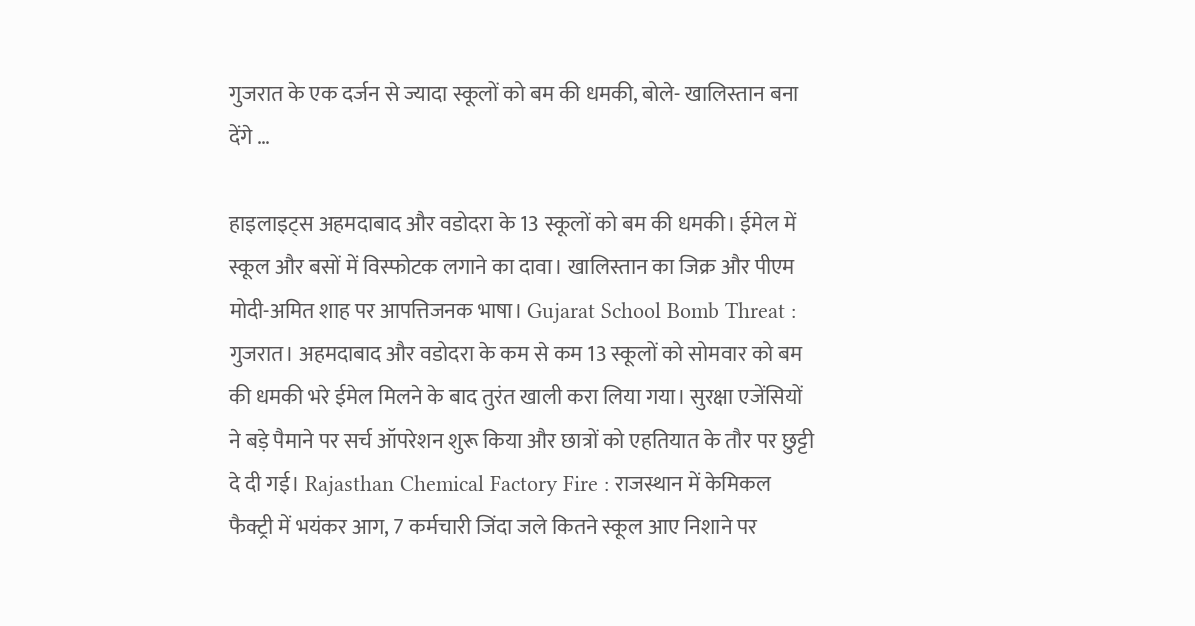गुजरात के एक दर्जन से ज्यादा स्कूलों को बम की धमकी, बोले- खालिस्तान बना देंगे …

हाइलाइट्स अहमदाबाद और वडोदरा के 13 स्कूलों को बम की धमकी। ईमेल में स्कूल और बसों में विस्फोटक लगाने का दावा। खालिस्तान का जिक्र और पीएम मोदी-अमित शाह पर आपत्तिजनक भाषा। Gujarat School Bomb Threat : गुजरात। अहमदाबाद और वडोदरा के कम से कम 13 स्कूलों को सोमवार को बम की धमकी भरे ईमेल मिलने के बाद तुरंत खाली करा लिया गया। सुरक्षा एजेंसियों ने बड़े पैमाने पर सर्च ऑपरेशन शुरू किया और छात्रों को एहतियात के तौर पर छुट्टी दे दी गई। Rajasthan Chemical Factory Fire : राजस्थान में केमिकल फैक्ट्री में भयंकर आग, 7 कर्मचारी जिंदा जले कितने स्कूल आए निशाने पर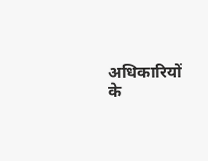अधिकारियों के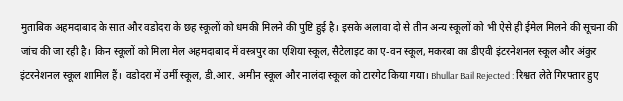मुताबिक अहमदाबाद के सात और वडोदरा के छह स्कूलों को धमकी मिलने की पुष्टि हुई है। इसके अलावा दो से तीन अन्य स्कूलों को भी ऐसे ही ईमेल मिलने की सूचना की जांच की जा रही है। किन स्कूलों को मिला मेल अहमदाबाद में वस्त्रपुर का एशिया स्कूल, सैटेलाइट का ए-वन स्कूल, मकरबा का डीएवी इंटरनेशनल स्कूल और अंकुर इंटरनेशनल स्कूल शामिल हैं। वडोदरा में उर्मी स्कूल, डी.आर. अमीन स्कूल और नालंदा स्कूल को टारगेट किया गया। Bhullar Bail Rejected : रिश्वत लेते गिरफ्तार हुए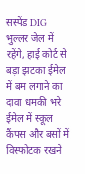सस्पेंड DIG भुल्लर जेल में रहेंगे, हाई कोर्ट से बड़ा झटका ईमेल में बम लगाने का दावा धमकी भरे ईमेल में स्कूल कैंपस और बसों में विस्फोटक रखने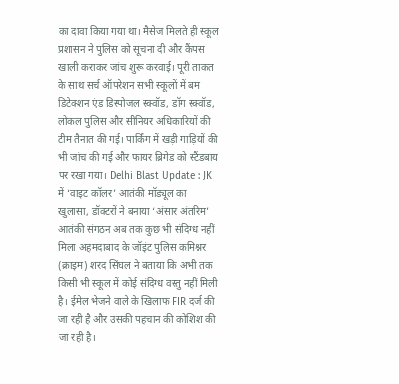का दावा किया गया था। मैसेज मिलते ही स्कूल प्रशासन ने पुलिस को सूचना दी और कैंपस खाली कराकर जांच शुरू करवाई। पूरी ताकत के साथ सर्च ऑपरेशन सभी स्कूलों में बम डिटेक्शन एंड डिस्पोजल स्क्वॉड, डॉग स्क्वॉड, लोकल पुलिस और सीनियर अधिकारियों की टीम तैनात की गई। पार्किंग में खड़ी गाड़ियों की भी जांच की गई और फायर ब्रिगेड को स्टैंडबाय पर रखा गया। Delhi Blast Update : JK में ‘वाइट कॉलर’ आतंकी मॉड्यूल का खुलासा, डॉक्टरों ने बनाया ‘अंसार अंतरिम’ आतंकी संगठन अब तक कुछ भी संदिग्ध नहीं मिला अहमदाबाद के जॉइंट पुलिस कमिश्नर (क्राइम) शरद सिंघल ने बताया कि अभी तक किसी भी स्कूल में कोई संदिग्ध वस्तु नहीं मिली है। ईमेल भेजने वाले के खिलाफ FIR दर्ज की जा रही है और उसकी पहचान की कोशिश की जा रही है।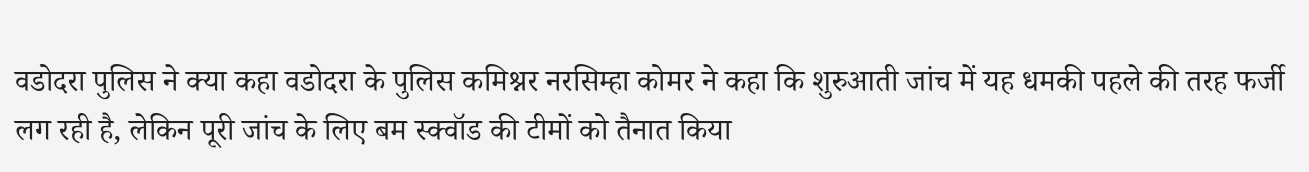वडोदरा पुलिस ने क्या कहा वडोदरा के पुलिस कमिश्नर नरसिम्हा कोमर ने कहा कि शुरुआती जांच में यह धमकी पहले की तरह फर्जी लग रही है, लेकिन पूरी जांच के लिए बम स्क्वॉड की टीमों को तैनात किया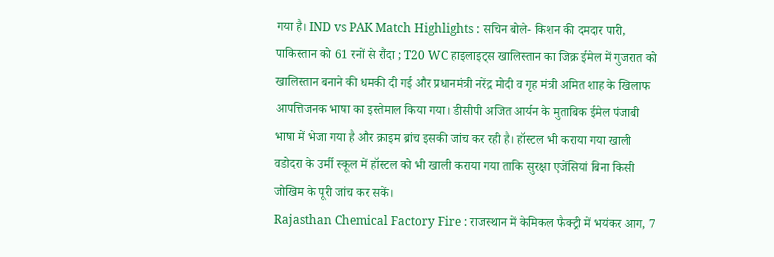गया है। IND vs PAK Match Highlights : सचिन बोले- किशन की दमदार पारी, पाकिस्तान को 61 रनों से रौंदा ; T20 WC हाइलाइट्स खालिस्तान का जिक्र ईमेल में गुजरात को खालिस्तान बनाने की धमकी दी गई और प्रधानमंत्री नरेंद्र मोदी व गृह मंत्री अमित शाह के खिलाफ आपत्तिजनक भाषा का इस्तेमाल किया गया। डीसीपी अजित आर्यन के मुताबिक ईमेल पंजाबी भाषा में भेजा गया है और क्राइम ब्रांच इसकी जांच कर रही है। हॉस्टल भी कराया गया खाली वडोदरा के उर्मी स्कूल में हॉस्टल को भी खाली कराया गया ताकि सुरक्षा एजेंसियां बिना किसी जोखिम के पूरी जांच कर सकें।
Rajasthan Chemical Factory Fire : राजस्थान में केमिकल फैक्ट्री में भयंकर आग, 7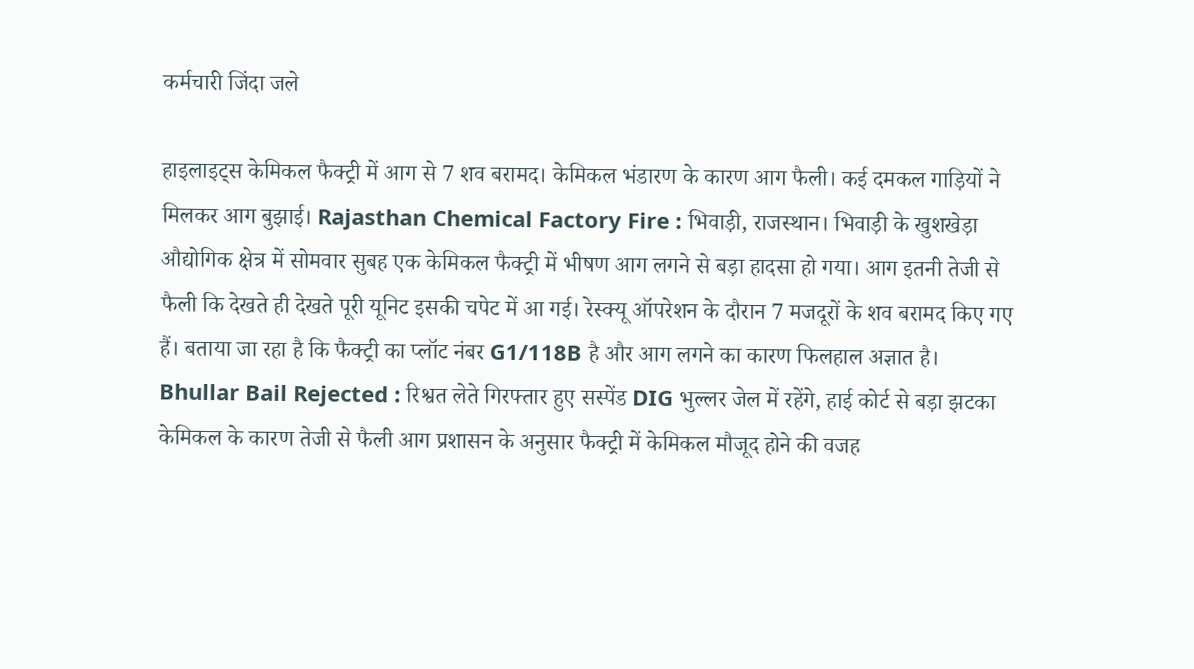कर्मचारी जिंदा जले

हाइलाइट्स केमिकल फैक्ट्री में आग से 7 शव बरामद। केमिकल भंडारण के कारण आग फैली। कई दमकल गाड़ियों ने मिलकर आग बुझाई। Rajasthan Chemical Factory Fire : भिवाड़ी, राजस्थान। भिवाड़ी के खुशखेड़ा औद्योगिक क्षेत्र में सोमवार सुबह एक केमिकल फैक्ट्री में भीषण आग लगने से बड़ा हादसा हो गया। आग इतनी तेजी से फैली कि देखते ही देखते पूरी यूनिट इसकी चपेट में आ गई। रेस्क्यू ऑपरेशन के दौरान 7 मजदूरों के शव बरामद किए गए हैं। बताया जा रहा है कि फैक्ट्री का प्लॉट नंबर G1/118B है और आग लगने का कारण फिलहाल अज्ञात है। Bhullar Bail Rejected : रिश्वत लेते गिरफ्तार हुए सस्पेंड DIG भुल्लर जेल में रहेंगे, हाई कोर्ट से बड़ा झटका केमिकल के कारण तेजी से फैली आग प्रशासन के अनुसार फैक्ट्री में केमिकल मौजूद होने की वजह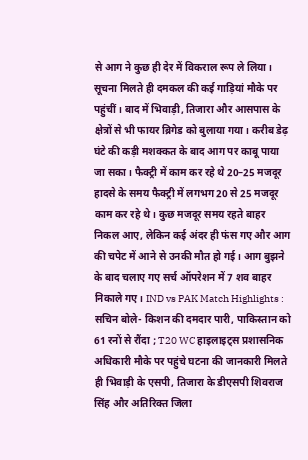से आग ने कुछ ही देर में विकराल रूप ले लिया। सूचना मिलते ही दमकल की कई गाड़ियां मौके पर पहुंचीं। बाद में भिवाड़ी, तिजारा और आसपास के क्षेत्रों से भी फायर ब्रिगेड को बुलाया गया। करीब डेढ़ घंटे की कड़ी मशक्कत के बाद आग पर काबू पाया जा सका। फैक्ट्री में काम कर रहे थे 20–25 मजदूर हादसे के समय फैक्ट्री में लगभग 20 से 25 मजदूर काम कर रहे थे। कुछ मजदूर समय रहते बाहर निकल आए, लेकिन कई अंदर ही फंस गए और आग की चपेट में आने से उनकी मौत हो गई। आग बुझने के बाद चलाए गए सर्च ऑपरेशन में 7 शव बाहर निकाले गए। IND vs PAK Match Highlights : सचिन बोले- किशन की दमदार पारी, पाकिस्तान को 61 रनों से रौंदा ; T20 WC हाइलाइट्स प्रशासनिक अधिकारी मौके पर पहुंचे घटना की जानकारी मिलते ही भिवाड़ी के एसपी, तिजारा के डीएसपी शिवराज सिंह और अतिरिक्त जिला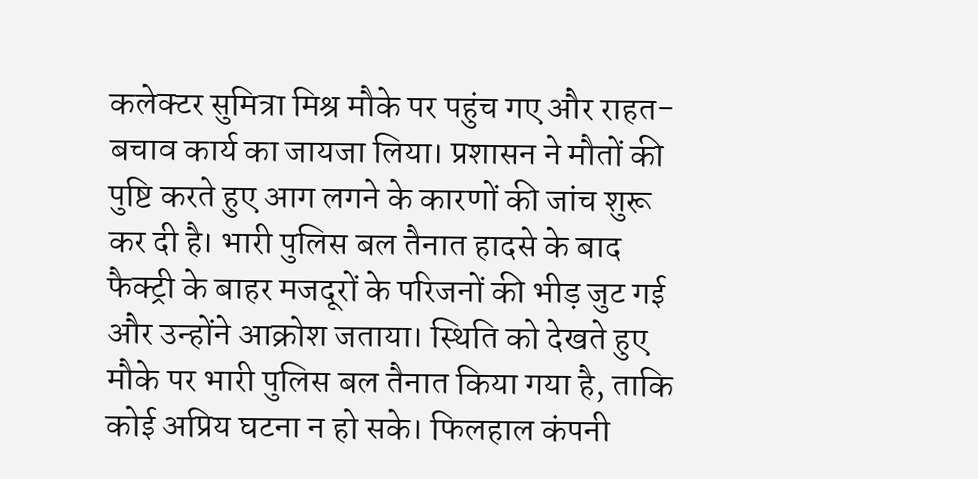कलेक्टर सुमित्रा मिश्र मौके पर पहुंच गए और राहत-बचाव कार्य का जायजा लिया। प्रशासन ने मौतों की पुष्टि करते हुए आग लगने के कारणों की जांच शुरू कर दी है। भारी पुलिस बल तैनात हादसे के बाद फैक्ट्री के बाहर मजदूरों के परिजनों की भीड़ जुट गई और उन्होंने आक्रोश जताया। स्थिति को देखते हुए मौके पर भारी पुलिस बल तैनात किया गया है, ताकि कोई अप्रिय घटना न हो सके। फिलहाल कंपनी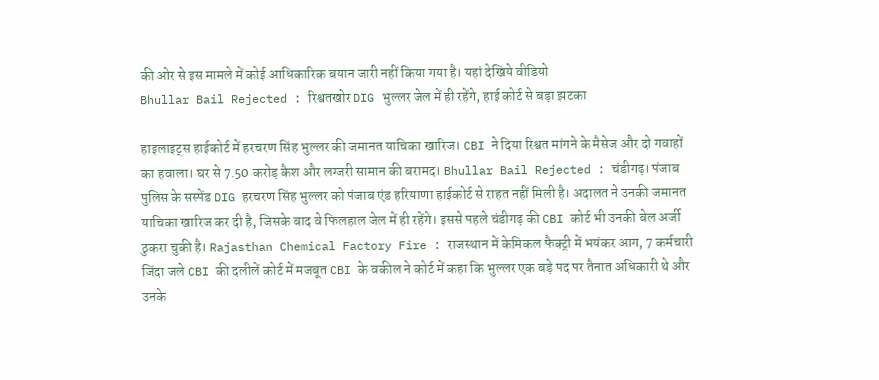की ओर से इस मामले में कोई आधिकारिक बयान जारी नहीं किया गया है। यहां देखिये वीडियो
Bhullar Bail Rejected : रिश्वतखोर DIG भुल्लर जेल में ही रहेंगे, हाई कोर्ट से बड़ा झटका

हाइलाइट्स हाईकोर्ट में हरचरण सिंह भुल्लर की जमानत याचिका खारिज। CBI ने दिया रिश्वत मांगने के मैसेज और दो गवाहों का हवाला। घर से 7.50 करोड़ कैश और लग्जरी सामान की बरामद। Bhullar Bail Rejected : चंडीगढ़। पंजाब पुलिस के सस्पेंड DIG हरचरण सिंह भुल्लर को पंजाब एंड हरियाणा हाईकोर्ट से राहत नहीं मिली है। अदालत ने उनकी जमानत याचिका खारिज कर दी है, जिसके बाद वे फिलहाल जेल में ही रहेंगे। इससे पहले चंडीगढ़ की CBI कोर्ट भी उनकी बेल अर्जी ठुकरा चुकी है। Rajasthan Chemical Factory Fire : राजस्थान में केमिकल फैक्ट्री में भयंकर आग, 7 कर्मचारी जिंदा जले CBI की दलीलें कोर्ट में मजबूत CBI के वकील ने कोर्ट में कहा कि भुल्लर एक बड़े पद पर तैनात अधिकारी थे और उनके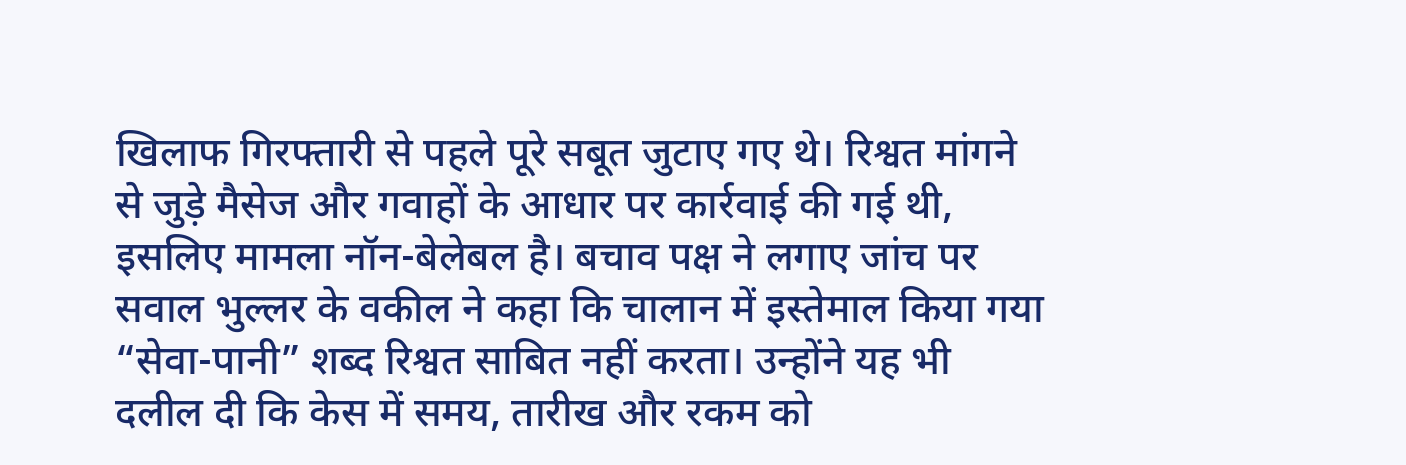खिलाफ गिरफ्तारी से पहले पूरे सबूत जुटाए गए थे। रिश्वत मांगने से जुड़े मैसेज और गवाहों के आधार पर कार्रवाई की गई थी, इसलिए मामला नॉन-बेलेबल है। बचाव पक्ष ने लगाए जांच पर सवाल भुल्लर के वकील ने कहा कि चालान में इस्तेमाल किया गया “सेवा-पानी” शब्द रिश्वत साबित नहीं करता। उन्होंने यह भी दलील दी कि केस में समय, तारीख और रकम को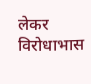लेकर विरोधाभास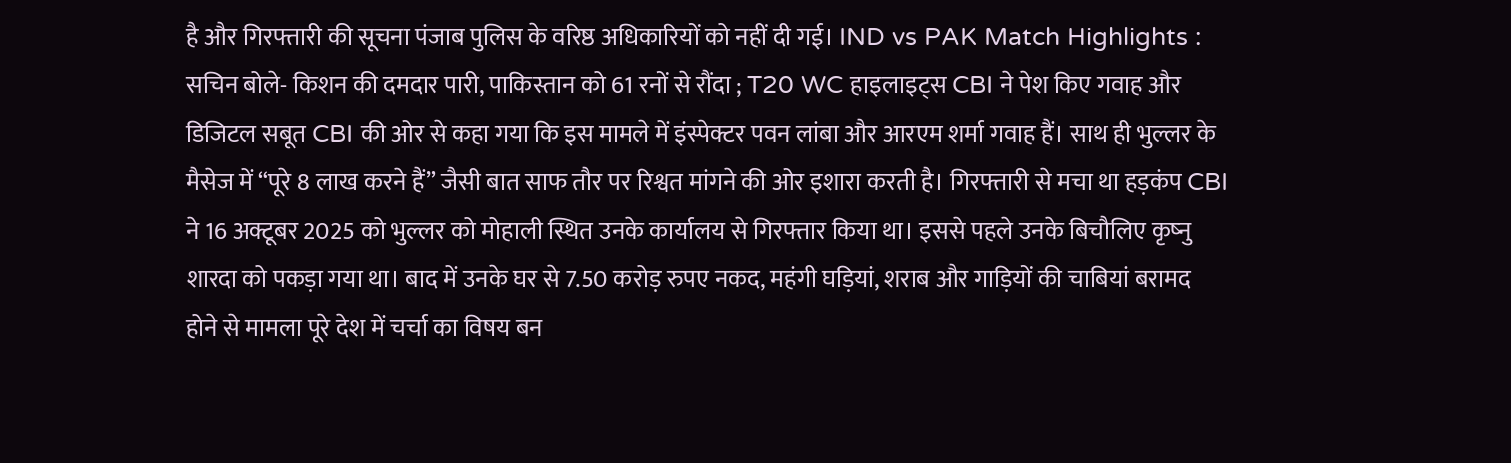है और गिरफ्तारी की सूचना पंजाब पुलिस के वरिष्ठ अधिकारियों को नहीं दी गई। IND vs PAK Match Highlights : सचिन बोले- किशन की दमदार पारी, पाकिस्तान को 61 रनों से रौंदा ; T20 WC हाइलाइट्स CBI ने पेश किए गवाह और डिजिटल सबूत CBI की ओर से कहा गया कि इस मामले में इंस्पेक्टर पवन लांबा और आरएम शर्मा गवाह हैं। साथ ही भुल्लर के मैसेज में “पूरे 8 लाख करने हैं” जैसी बात साफ तौर पर रिश्वत मांगने की ओर इशारा करती है। गिरफ्तारी से मचा था हड़कंप CBI ने 16 अक्टूबर 2025 को भुल्लर को मोहाली स्थित उनके कार्यालय से गिरफ्तार किया था। इससे पहले उनके बिचौलिए कृष्नु शारदा को पकड़ा गया था। बाद में उनके घर से 7.50 करोड़ रुपए नकद, महंगी घड़ियां, शराब और गाड़ियों की चाबियां बरामद होने से मामला पूरे देश में चर्चा का विषय बन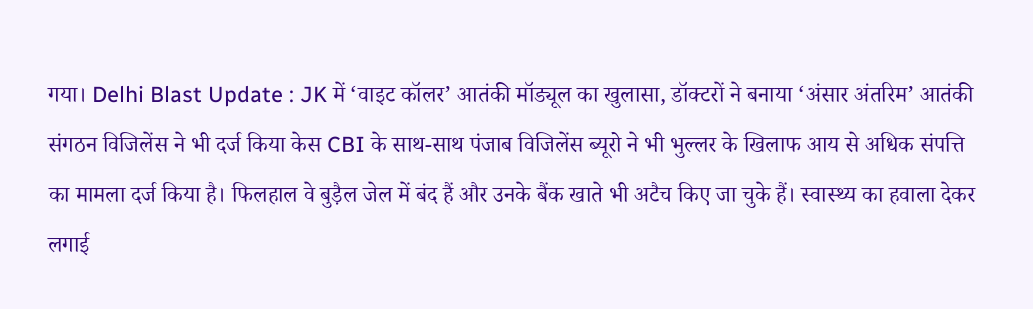गया। Delhi Blast Update : JK में ‘वाइट कॉलर’ आतंकी मॉड्यूल का खुलासा, डॉक्टरों ने बनाया ‘अंसार अंतरिम’ आतंकी संगठन विजिलेंस ने भी दर्ज किया केस CBI के साथ-साथ पंजाब विजिलेंस ब्यूरो ने भी भुल्लर के खिलाफ आय से अधिक संपत्ति का मामला दर्ज किया है। फिलहाल वे बुड़ैल जेल में बंद हैं और उनके बैंक खाते भी अटैच किए जा चुके हैं। स्वास्थ्य का हवाला देकर लगाई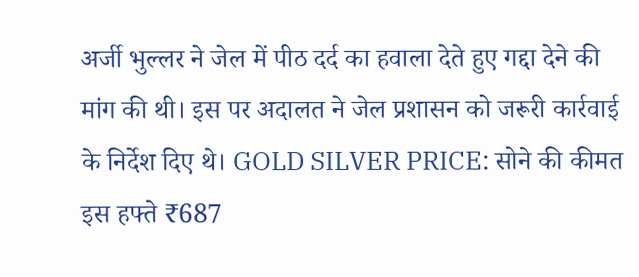अर्जी भुल्लर ने जेल में पीठ दर्द का हवाला देते हुए गद्दा देने की मांग की थी। इस पर अदालत ने जेल प्रशासन को जरूरी कार्रवाई के निर्देश दिए थे। GOLD SILVER PRICE: सोने की कीमत इस हफ्ते ₹687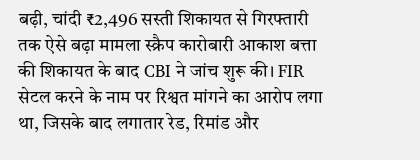बढ़ी, चांदी ₹2,496 सस्ती शिकायत से गिरफ्तारी तक ऐसे बढ़ा मामला स्क्रैप कारोबारी आकाश बत्ता की शिकायत के बाद CBI ने जांच शुरू की। FIR सेटल करने के नाम पर रिश्वत मांगने का आरोप लगा था, जिसके बाद लगातार रेड, रिमांड और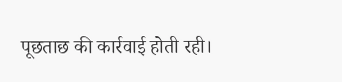पूछताछ की कार्रवाई होती रही।